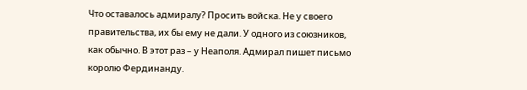Что оставалось адмиралу? Просить войска. Не у своего правительства, их бы ему не дали. У одного из союзников, как обычно. В этот раз – у Неаполя. Адмирал пишет письмо королю Фердинанду.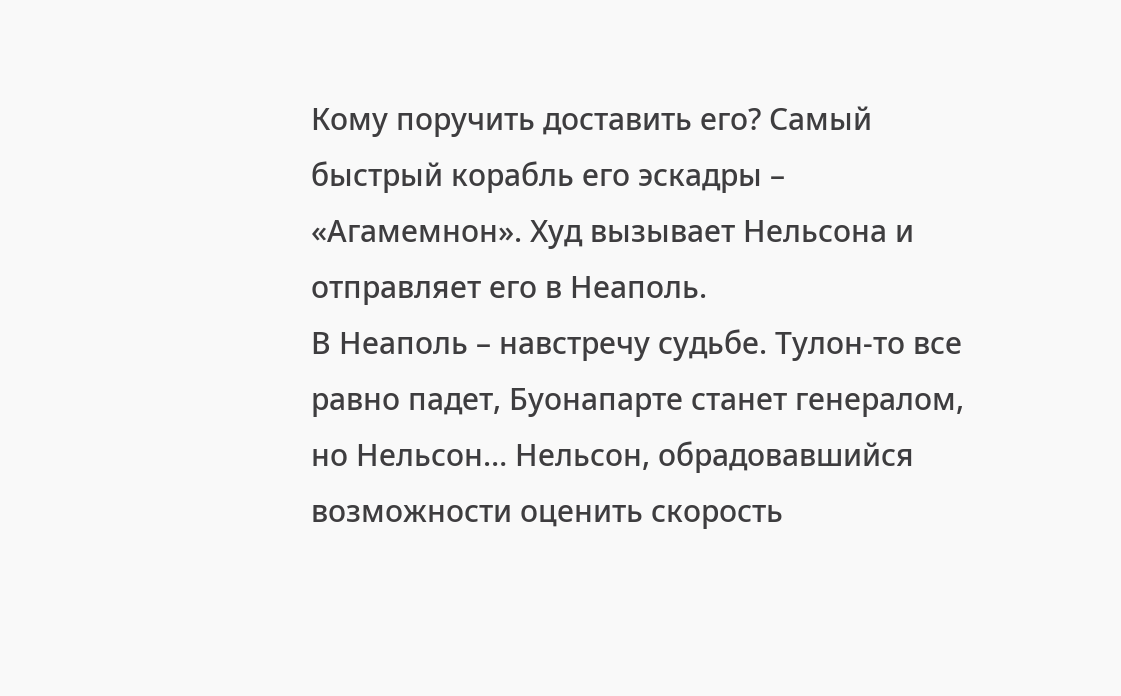Кому поручить доставить его? Самый быстрый корабль его эскадры – «Агамемнон». Худ вызывает Нельсона и отправляет его в Неаполь.
В Неаполь – навстречу судьбе. Тулон-то все равно падет, Буонапарте станет генералом, но Нельсон… Нельсон, обрадовавшийся возможности оценить скорость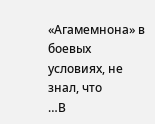«Агамемнона» в боевых условиях, не знал, что
…В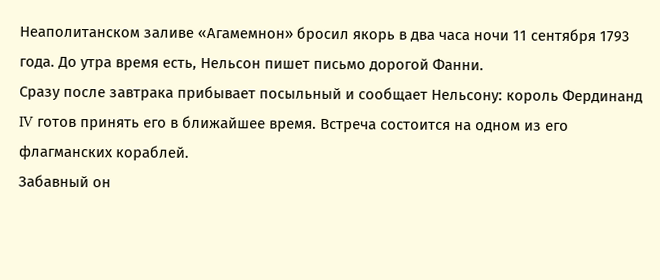Неаполитанском заливе «Агамемнон» бросил якорь в два часа ночи 11 сентября 1793 года. До утра время есть, Нельсон пишет письмо дорогой Фанни.
Сразу после завтрака прибывает посыльный и сообщает Нельсону: король Фердинанд IV готов принять его в ближайшее время. Встреча состоится на одном из его флагманских кораблей.
Забавный он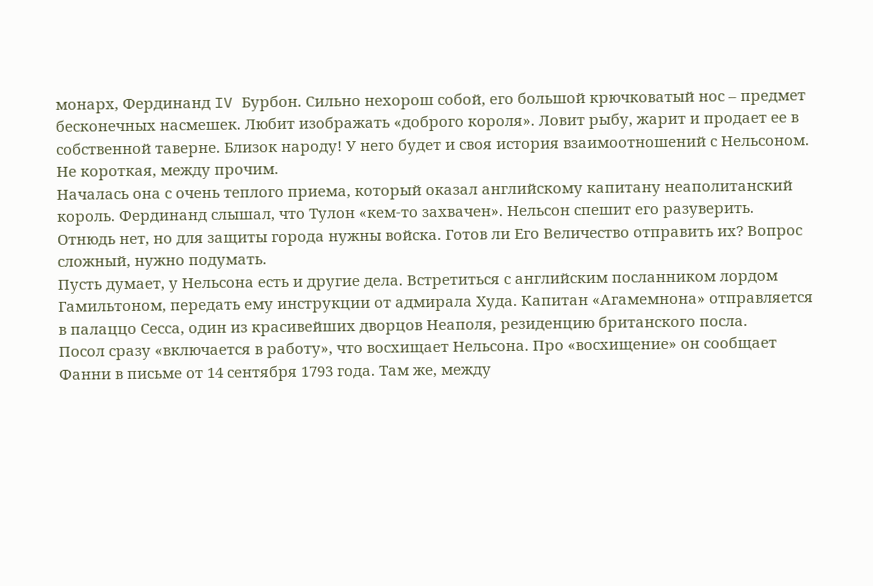монарх, Фердинанд IV Бурбон. Сильно нехорош собой, его большой крючковатый нос – предмет бесконечных насмешек. Любит изображать «доброго короля». Ловит рыбу, жарит и продает ее в собственной таверне. Близок народу! У него будет и своя история взаимоотношений с Нельсоном. Не короткая, между прочим.
Началась она с очень теплого приема, который оказал английскому капитану неаполитанский король. Фердинанд слышал, что Тулон «кем-то захвачен». Нельсон спешит его разуверить. Отнюдь нет, но для защиты города нужны войска. Готов ли Его Величество отправить их? Вопрос сложный, нужно подумать.
Пусть думает, у Нельсона есть и другие дела. Встретиться с английским посланником лордом Гамильтоном, передать ему инструкции от адмирала Худа. Капитан «Агамемнона» отправляется в палаццо Сесса, один из красивейших дворцов Неаполя, резиденцию британского посла.
Посол сразу «включается в работу», что восхищает Нельсона. Про «восхищение» он сообщает Фанни в письме от 14 сентября 1793 года. Там же, между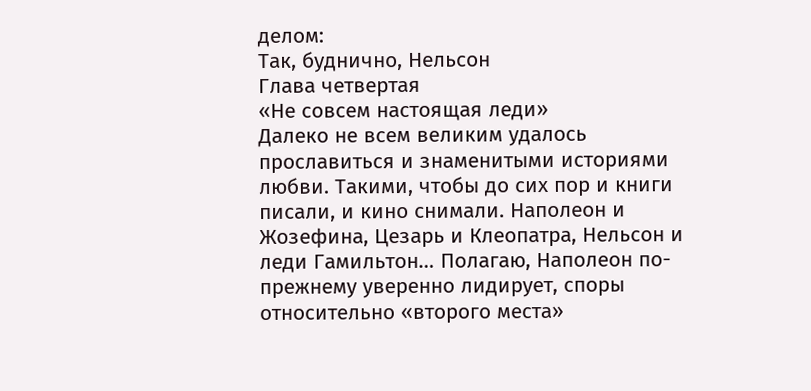делом:
Так, буднично, Нельсон
Глава четвертая
«Не совсем настоящая леди»
Далеко не всем великим удалось прославиться и знаменитыми историями любви. Такими, чтобы до сих пор и книги писали, и кино снимали. Наполеон и Жозефина, Цезарь и Клеопатра, Нельсон и леди Гамильтон… Полагаю, Наполеон по-прежнему уверенно лидирует, споры относительно «второго места»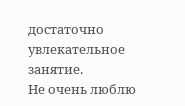достаточно увлекательное занятие.
Не очень люблю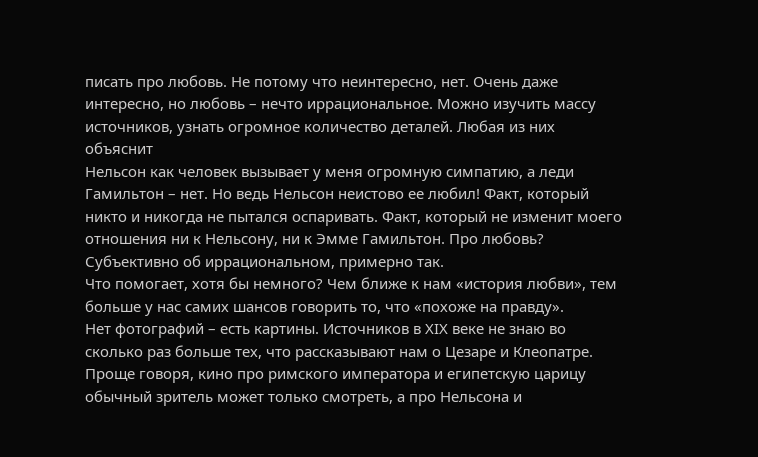писать про любовь. Не потому что неинтересно, нет. Очень даже интересно, но любовь – нечто иррациональное. Можно изучить массу источников, узнать огромное количество деталей. Любая из них объяснит
Нельсон как человек вызывает у меня огромную симпатию, а леди Гамильтон – нет. Но ведь Нельсон неистово ее любил! Факт, который никто и никогда не пытался оспаривать. Факт, который не изменит моего отношения ни к Нельсону, ни к Эмме Гамильтон. Про любовь? Субъективно об иррациональном, примерно так.
Что помогает, хотя бы немного? Чем ближе к нам «история любви», тем больше у нас самих шансов говорить то, что «похоже на правду».
Нет фотографий – есть картины. Источников в XIX веке не знаю во сколько раз больше тех, что рассказывают нам о Цезаре и Клеопатре. Проще говоря, кино про римского императора и египетскую царицу обычный зритель может только смотреть, а про Нельсона и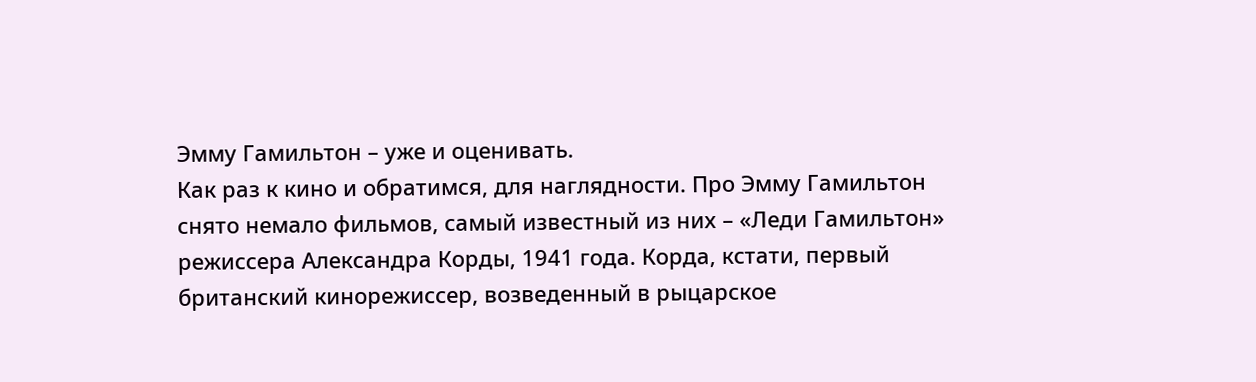Эмму Гамильтон – уже и оценивать.
Как раз к кино и обратимся, для наглядности. Про Эмму Гамильтон снято немало фильмов, самый известный из них – «Леди Гамильтон» режиссера Александра Корды, 1941 года. Корда, кстати, первый британский кинорежиссер, возведенный в рыцарское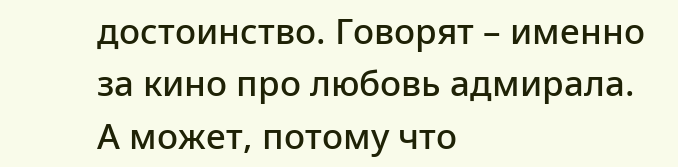достоинство. Говорят – именно за кино про любовь адмирала. А может, потому что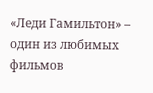«Леди Гамильтон» – один из любимых фильмов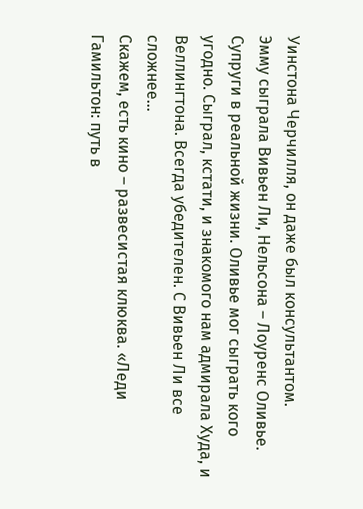Уинстона Черчилля, он даже был консультантом.
Эмму сыграла Вивьен Ли, Нельсона – Лоуренс Оливье. Супруги в реальной жизни. Оливье мог сыграть кого угодно. Сыграл, кстати, и знакомого нам адмирала Худа, и Веллингтона. Всегда убедителен. С Вивьен Ли все сложнее…
Скажем, есть кино – развесистая клюква. «Леди Гамильтон: путь в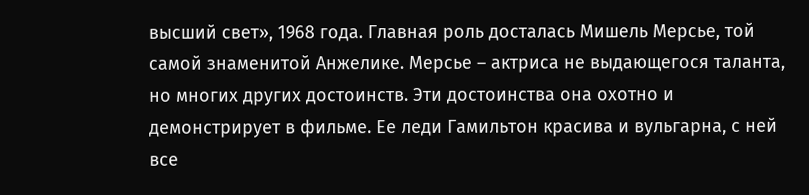высший свет», 1968 года. Главная роль досталась Мишель Мерсье, той самой знаменитой Анжелике. Мерсье – актриса не выдающегося таланта, но многих других достоинств. Эти достоинства она охотно и демонстрирует в фильме. Ее леди Гамильтон красива и вульгарна, с ней все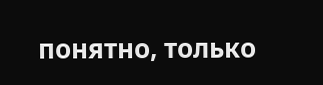понятно, только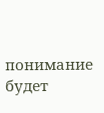понимание будет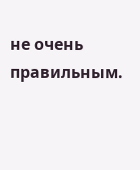не очень правильным.